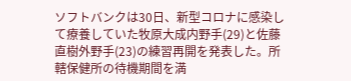ソフトバンクは30日、新型コロナに感染して療養していた牧原大成内野手(29)と佐藤直樹外野手(23)の練習再開を発表した。所轄保健所の待機期間を満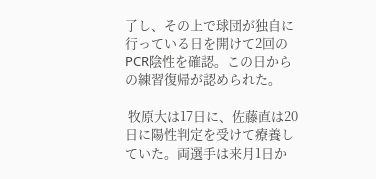了し、その上で球団が独自に行っている日を開けて2回のPCR陰性を確認。この日からの練習復帰が認められた。

 牧原大は17日に、佐藤直は20日に陽性判定を受けて療養していた。両選手は来月1日か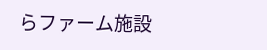らファーム施設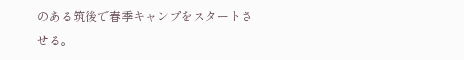のある筑後で春季キャンプをスタートさせる。